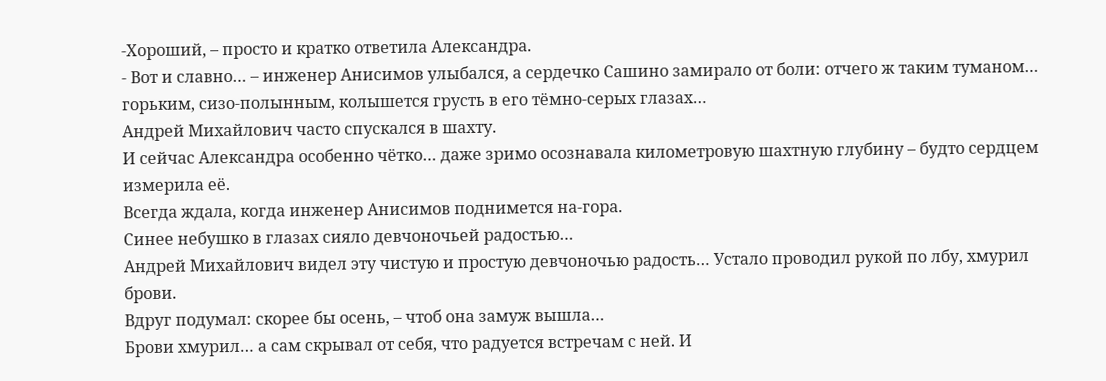-Хороший, – просто и кратко ответила Александра.
- Вот и славно… – инженер Анисимов улыбался, а сердечко Сашино замирало от боли: отчего ж таким туманом… горьким, сизо-полынным, колышется грусть в его тёмно-серых глазах…
Андрей Михайлович часто спускался в шахту.
И сейчас Александра особенно чётко… даже зримо осознавала километровую шахтную глубину – будто сердцем измерила её.
Всегда ждала, когда инженер Анисимов поднимется на-гора.
Синее небушко в глазах сияло девчоночьей радостью…
Андрей Михайлович видел эту чистую и простую девчоночью радость… Устало проводил рукой по лбу, хмурил брови.
Вдруг подумал: скорее бы осень, – чтоб она замуж вышла…
Брови хмурил… а сам скрывал от себя, что радуется встречам с ней. И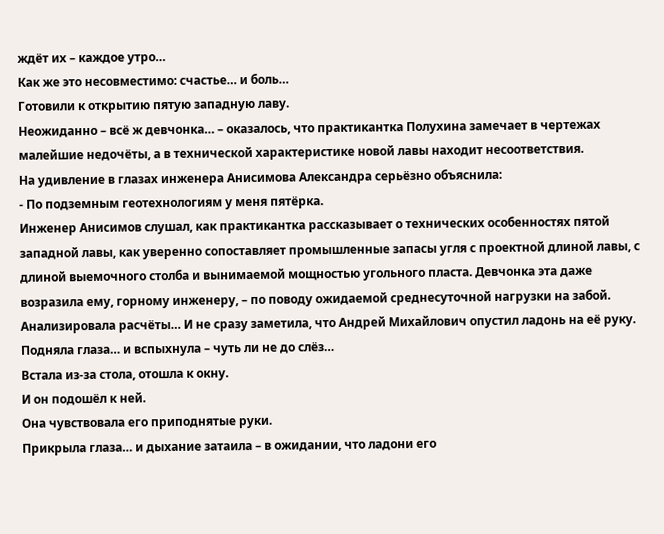ждёт их – каждое утро…
Как же это несовместимо: счастье… и боль…
Готовили к открытию пятую западную лаву.
Неожиданно – всё ж девчонка… – оказалось, что практикантка Полухина замечает в чертежах малейшие недочёты, а в технической характеристике новой лавы находит несоответствия.
На удивление в глазах инженера Анисимова Александра серьёзно объяснила:
- По подземным геотехнологиям у меня пятёрка.
Инженер Анисимов слушал, как практикантка рассказывает о технических особенностях пятой западной лавы, как уверенно сопоставляет промышленные запасы угля с проектной длиной лавы, с длиной выемочного столба и вынимаемой мощностью угольного пласта. Девчонка эта даже возразила ему, горному инженеру, – по поводу ожидаемой среднесуточной нагрузки на забой. Анализировала расчёты… И не сразу заметила, что Андрей Михайлович опустил ладонь на её руку.
Подняла глаза… и вспыхнула – чуть ли не до слёз…
Встала из-за стола, отошла к окну.
И он подошёл к ней.
Она чувствовала его приподнятые руки.
Прикрыла глаза… и дыхание затаила – в ожидании, что ладони его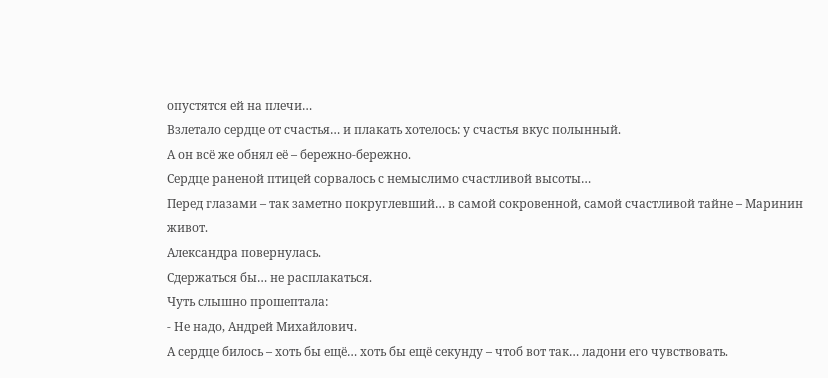опустятся ей на плечи…
Взлетало сердце от счастья… и плакать хотелось: у счастья вкус полынный.
А он всё же обнял её – бережно-бережно.
Сердце раненой птицей сорвалось с немыслимо счастливой высоты…
Перед глазами – так заметно покруглевший… в самой сокровенной, самой счастливой тайне – Маринин живот.
Александра повернулась.
Сдержаться бы… не расплакаться.
Чуть слышно прошептала:
- Не надо, Андрей Михайлович.
А сердце билось – хоть бы ещё… хоть бы ещё секунду – чтоб вот так… ладони его чувствовать.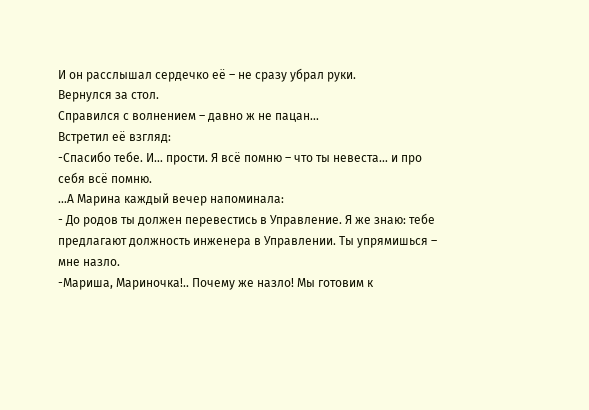И он расслышал сердечко её – не сразу убрал руки.
Вернулся за стол.
Справился с волнением – давно ж не пацан…
Встретил её взгляд:
-Спасибо тебе. И… прости. Я всё помню – что ты невеста… и про себя всё помню.
…А Марина каждый вечер напоминала:
- До родов ты должен перевестись в Управление. Я же знаю: тебе предлагают должность инженера в Управлении. Ты упрямишься – мне назло.
-Мариша, Мариночка!.. Почему же назло! Мы готовим к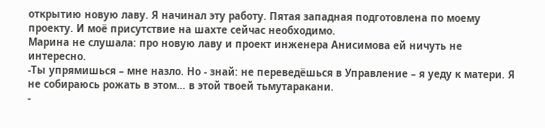открытию новую лаву. Я начинал эту работу. Пятая западная подготовлена по моему проекту. И моё присутствие на шахте сейчас необходимо.
Марина не слушала: про новую лаву и проект инженера Анисимова ей ничуть не интересно.
-Ты упрямишься – мне назло. Но - знай: не переведёшься в Управление – я уеду к матери. Я не собираюсь рожать в этом… в этой твоей тьмутаракани.
-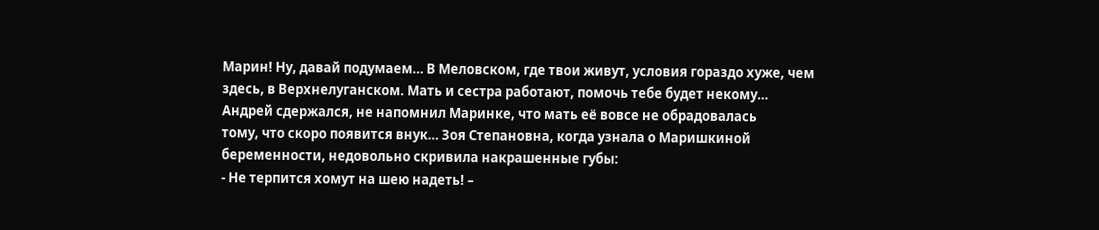Марин! Ну, давай подумаем… В Меловском, где твои живут, условия гораздо хуже, чем здесь, в Верхнелуганском. Мать и сестра работают, помочь тебе будет некому…
Андрей сдержался, не напомнил Маринке, что мать её вовсе не обрадовалась
тому, что скоро появится внук… Зоя Степановна, когда узнала о Маришкиной беременности, недовольно скривила накрашенные губы:
- Не терпится хомут на шею надеть! –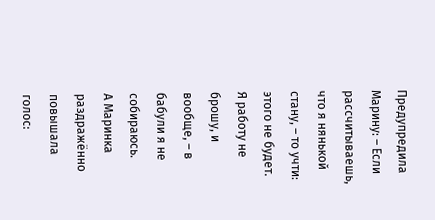Предупредила Марину: – Если рассчитываешь, что я нянькой стану, – то учти: этого не будет. Я работу не брошу, и вообще, – в бабули я не собираюсь.
А Маринка раздражённо повышала голос: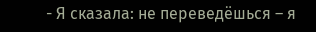- Я сказала: не переведёшься – я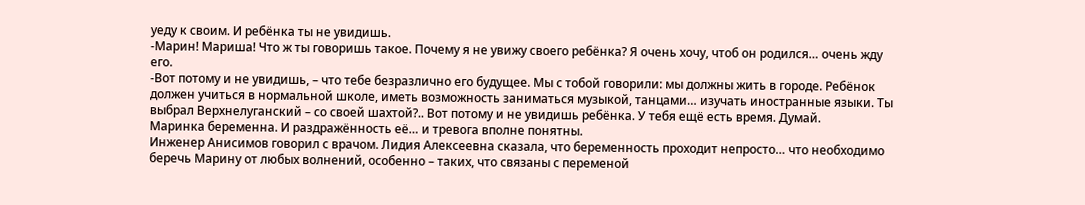уеду к своим. И ребёнка ты не увидишь.
-Марин! Мариша! Что ж ты говоришь такое. Почему я не увижу своего ребёнка? Я очень хочу, чтоб он родился… очень жду его.
-Вот потому и не увидишь, – что тебе безразлично его будущее. Мы с тобой говорили: мы должны жить в городе. Ребёнок должен учиться в нормальной школе, иметь возможность заниматься музыкой, танцами… изучать иностранные языки. Ты выбрал Верхнелуганский – со своей шахтой?.. Вот потому и не увидишь ребёнка. У тебя ещё есть время. Думай.
Маринка беременна. И раздражённость её… и тревога вполне понятны.
Инженер Анисимов говорил с врачом. Лидия Алексеевна сказала, что беременность проходит непросто… что необходимо беречь Марину от любых волнений, особенно – таких, что связаны с переменой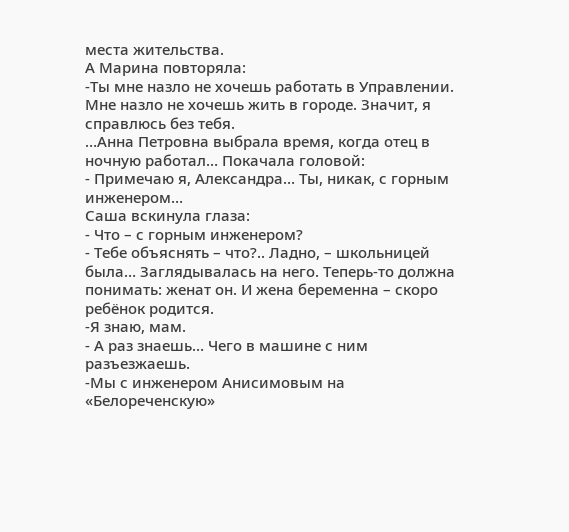места жительства.
А Марина повторяла:
-Ты мне назло не хочешь работать в Управлении. Мне назло не хочешь жить в городе. Значит, я справлюсь без тебя.
…Анна Петровна выбрала время, когда отец в ночную работал… Покачала головой:
- Примечаю я, Александра… Ты, никак, с горным инженером…
Саша вскинула глаза:
- Что – с горным инженером?
- Тебе объяснять – что?.. Ладно, – школьницей была… Заглядывалась на него. Теперь-то должна понимать: женат он. И жена беременна – скоро ребёнок родится.
-Я знаю, мам.
- А раз знаешь… Чего в машине с ним разъезжаешь.
-Мы с инженером Анисимовым на «Белореченскую»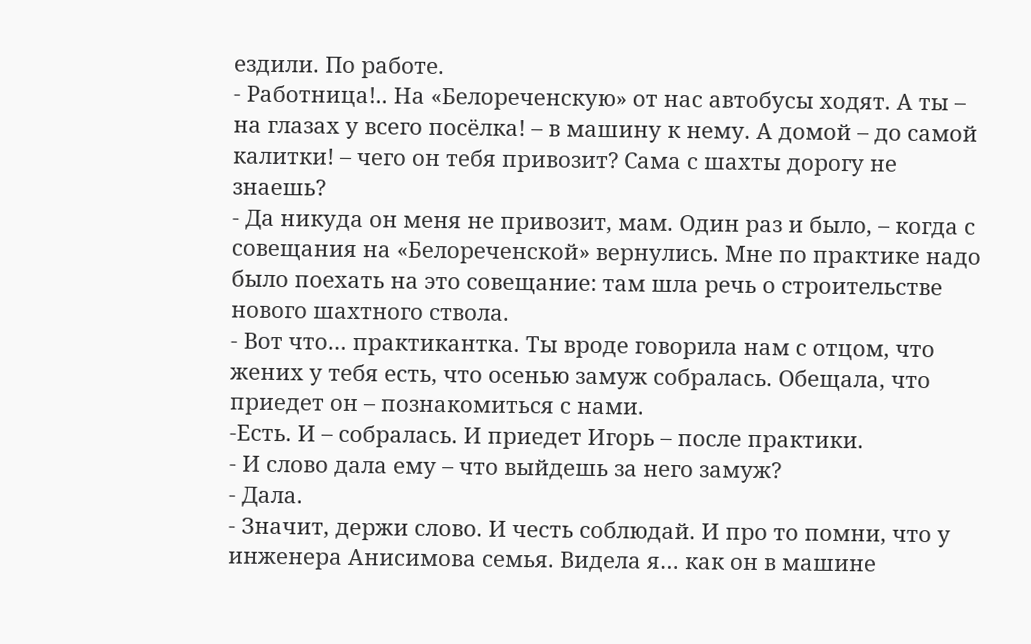ездили. По работе.
- Работница!.. На «Белореченскую» от нас автобусы ходят. А ты – на глазах у всего посёлка! – в машину к нему. А домой – до самой калитки! – чего он тебя привозит? Сама с шахты дорогу не знаешь?
- Да никуда он меня не привозит, мам. Один раз и было, – когда с совещания на «Белореченской» вернулись. Мне по практике надо было поехать на это совещание: там шла речь о строительстве нового шахтного ствола.
- Вот что… практикантка. Ты вроде говорила нам с отцом, что жених у тебя есть, что осенью замуж собралась. Обещала, что приедет он – познакомиться с нами.
-Есть. И – собралась. И приедет Игорь – после практики.
- И слово дала ему – что выйдешь за него замуж?
- Дала.
- Значит, держи слово. И честь соблюдай. И про то помни, что у инженера Анисимова семья. Видела я… как он в машине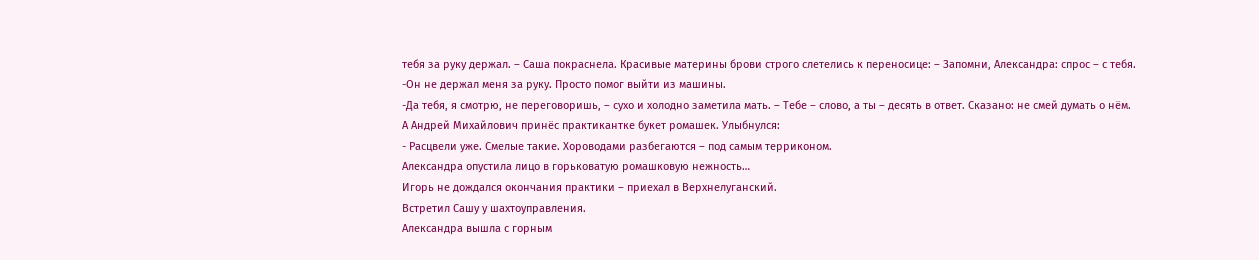тебя за руку держал. – Саша покраснела. Красивые материны брови строго слетелись к переносице: – Запомни, Александра: спрос – с тебя.
-Он не держал меня за руку. Просто помог выйти из машины.
-Да тебя, я смотрю, не переговоришь, – сухо и холодно заметила мать. – Тебе – слово, а ты – десять в ответ. Сказано: не смей думать о нём.
А Андрей Михайлович принёс практикантке букет ромашек. Улыбнулся:
- Расцвели уже. Смелые такие. Хороводами разбегаются – под самым терриконом.
Александра опустила лицо в горьковатую ромашковую нежность…
Игорь не дождался окончания практики – приехал в Верхнелуганский.
Встретил Сашу у шахтоуправления.
Александра вышла с горным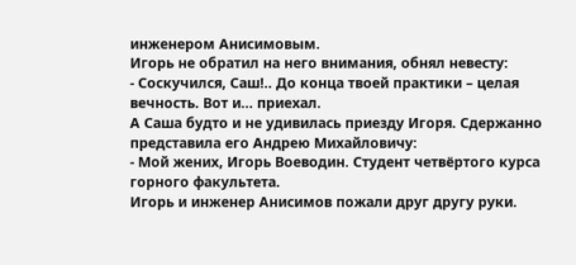инженером Анисимовым.
Игорь не обратил на него внимания, обнял невесту:
- Соскучился, Саш!.. До конца твоей практики – целая вечность. Вот и… приехал.
А Саша будто и не удивилась приезду Игоря. Сдержанно представила его Андрею Михайловичу:
- Мой жених, Игорь Воеводин. Студент четвёртого курса горного факультета.
Игорь и инженер Анисимов пожали друг другу руки.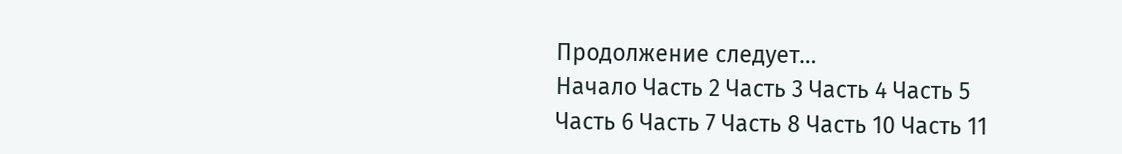Продолжение следует…
Начало Часть 2 Часть 3 Часть 4 Часть 5
Часть 6 Часть 7 Часть 8 Часть 10 Часть 11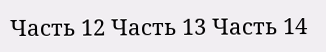Часть 12 Часть 13 Часть 14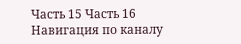Часть 15 Часть 16
Навигация по каналу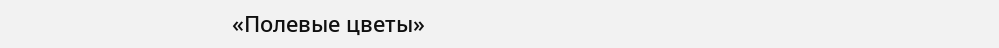«Полевые цветы»